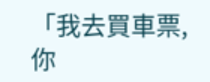「我去買車票,你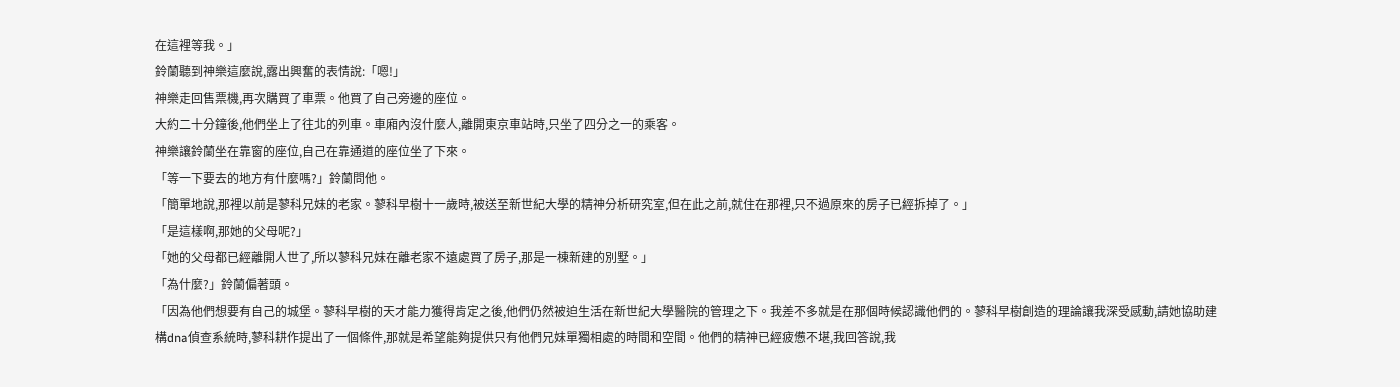在這裡等我。」
鈴蘭聽到神樂這麼說,露出興奮的表情說:「嗯!」
神樂走回售票機,再次購買了車票。他買了自己旁邊的座位。
大約二十分鐘後,他們坐上了往北的列車。車廂內沒什麼人,離開東京車站時,只坐了四分之一的乘客。
神樂讓鈴蘭坐在靠窗的座位,自己在靠通道的座位坐了下來。
「等一下要去的地方有什麼嗎?」鈴蘭問他。
「簡單地說,那裡以前是蓼科兄妹的老家。蓼科早樹十一歲時,被送至新世紀大學的精神分析研究室,但在此之前,就住在那裡,只不過原來的房子已經拆掉了。」
「是這樣啊,那她的父母呢?」
「她的父母都已經離開人世了,所以蓼科兄妹在離老家不遠處買了房子,那是一棟新建的別墅。」
「為什麼?」鈴蘭偏著頭。
「因為他們想要有自己的城堡。蓼科早樹的天才能力獲得肯定之後,他們仍然被迫生活在新世紀大學醫院的管理之下。我差不多就是在那個時候認識他們的。蓼科早樹創造的理論讓我深受感動,請她協助建構dna偵查系統時,蓼科耕作提出了一個條件,那就是希望能夠提供只有他們兄妹單獨相處的時間和空間。他們的精神已經疲憊不堪,我回答說,我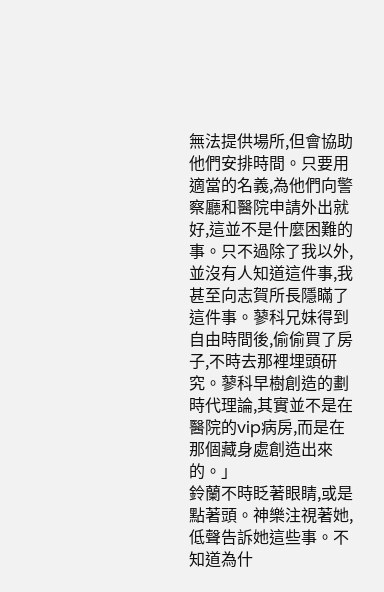無法提供場所,但會協助他們安排時間。只要用適當的名義,為他們向警察廳和醫院申請外出就好,這並不是什麼困難的事。只不過除了我以外,並沒有人知道這件事,我甚至向志賀所長隱瞞了這件事。蓼科兄妹得到自由時間後,偷偷買了房子,不時去那裡埋頭研究。蓼科早樹創造的劃時代理論,其實並不是在醫院的vip病房,而是在那個藏身處創造出來的。」
鈴蘭不時眨著眼睛,或是點著頭。神樂注視著她,低聲告訴她這些事。不知道為什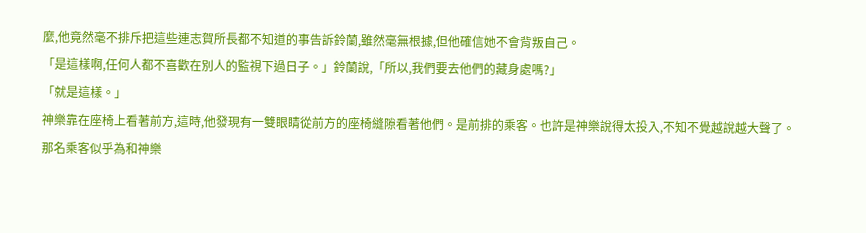麼,他竟然毫不排斥把這些連志賀所長都不知道的事告訴鈴蘭,雖然毫無根據,但他確信她不會背叛自己。
「是這樣啊,任何人都不喜歡在別人的監視下過日子。」鈴蘭說,「所以,我們要去他們的藏身處嗎?」
「就是這樣。」
神樂靠在座椅上看著前方,這時,他發現有一雙眼睛從前方的座椅縫隙看著他們。是前排的乘客。也許是神樂說得太投入,不知不覺越說越大聲了。
那名乘客似乎為和神樂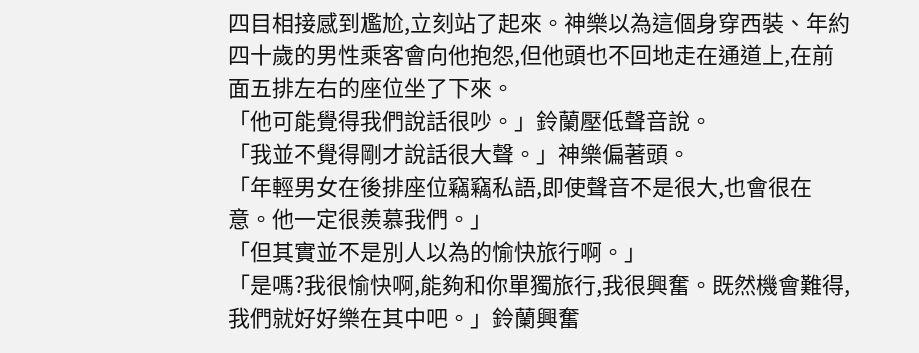四目相接感到尷尬,立刻站了起來。神樂以為這個身穿西裝、年約四十歲的男性乘客會向他抱怨,但他頭也不回地走在通道上,在前面五排左右的座位坐了下來。
「他可能覺得我們說話很吵。」鈴蘭壓低聲音說。
「我並不覺得剛才說話很大聲。」神樂偏著頭。
「年輕男女在後排座位竊竊私語,即使聲音不是很大,也會很在意。他一定很羨慕我們。」
「但其實並不是別人以為的愉快旅行啊。」
「是嗎?我很愉快啊,能夠和你單獨旅行,我很興奮。既然機會難得,我們就好好樂在其中吧。」鈴蘭興奮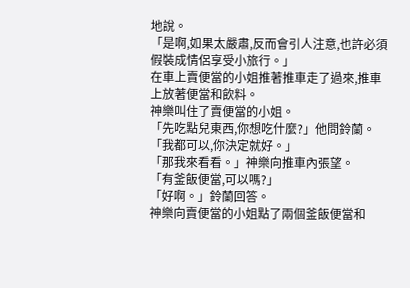地說。
「是啊,如果太嚴肅,反而會引人注意,也許必須假裝成情侶享受小旅行。」
在車上賣便當的小姐推著推車走了過來,推車上放著便當和飲料。
神樂叫住了賣便當的小姐。
「先吃點兒東西,你想吃什麼?」他問鈴蘭。
「我都可以,你決定就好。」
「那我來看看。」神樂向推車內張望。
「有釜飯便當,可以嗎?」
「好啊。」鈴蘭回答。
神樂向賣便當的小姐點了兩個釜飯便當和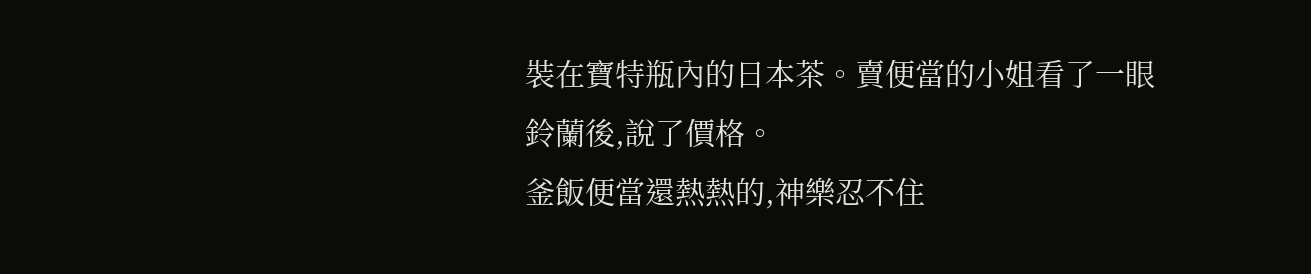裝在寶特瓶內的日本茶。賣便當的小姐看了一眼鈴蘭後,說了價格。
釜飯便當還熱熱的,神樂忍不住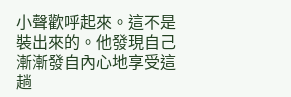小聲歡呼起來。這不是裝出來的。他發現自己漸漸發自內心地享受這趟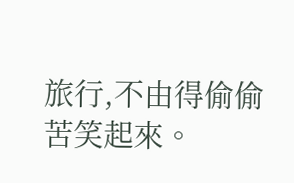旅行,不由得偷偷苦笑起來。